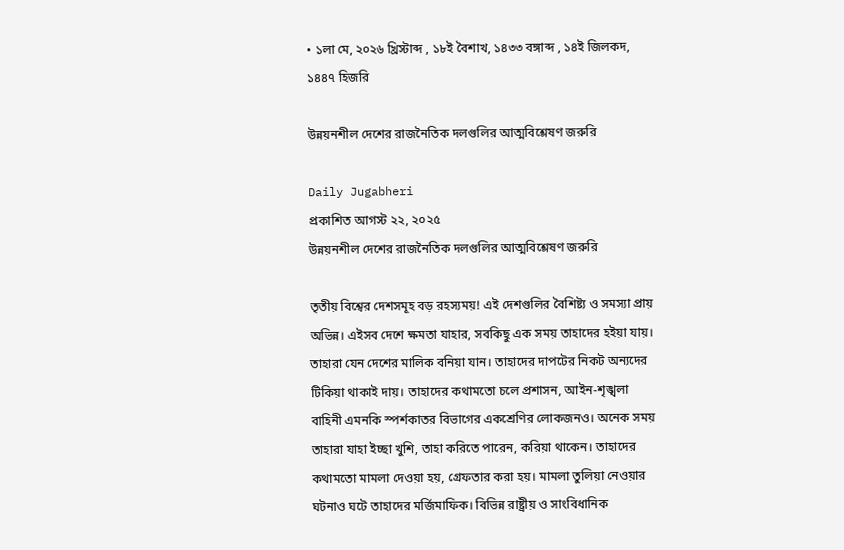• ১লা মে, ২০২৬ খ্রিস্টাব্দ , ১৮ই বৈশাখ, ১৪৩৩ বঙ্গাব্দ , ১৪ই জিলকদ, ১৪৪৭ হিজরি

উন্নয়নশীল দেশের রাজনৈতিক দলগুলির আত্মবিশ্লেষণ জরুরি

Daily Jugabheri
প্রকাশিত আগস্ট ২২, ২০২৫
উন্নয়নশীল দেশের রাজনৈতিক দলগুলির আত্মবিশ্লেষণ জরুরি

তৃতীয় বিশ্বের দেশসমূহ বড় রহস্যময়! এই দেশগুলির বৈশিষ্ট্য ও সমস্যা প্রায় অভিন্ন। এইসব দেশে ক্ষমতা যাহার, সবকিছু এক সময় তাহাদের হইয়া যায়। তাহারা যেন দেশের মালিক বনিয়া যান। তাহাদের দাপটের নিকট অন্যদের টিকিয়া থাকাই দায়। তাহাদের কথামতো চলে প্রশাসন, আইন-শৃঙ্খলা বাহিনী এমনকি স্পর্শকাতর বিভাগের একশ্রেণির লোকজনও। অনেক সময় তাহারা যাহা ইচ্ছা খুশি, তাহা করিতে পারেন, করিয়া থাকেন। তাহাদের কথামতো মামলা দেওয়া হয়, গ্রেফতার করা হয়। মামলা তুলিয়া নেওয়ার ঘটনাও ঘটে তাহাদের মর্জিমাফিক। বিভিন্ন রাষ্ট্রীয় ও সাংবিধানিক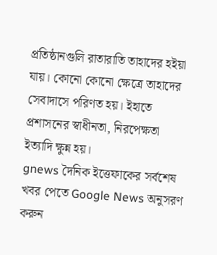প্রতিষ্ঠানগুলি রাতারাতি তাহাদের হইয়া যায়। কোনো কোনো ক্ষেত্রে তাহাদের সেবাদাসে পরিণত হয়। ইহাতে প্রশাসনের স্বাধীনতা, নিরপেক্ষতা ইত্যাদি ক্ষুন্ন হয়।
gnews দৈনিক ইত্তেফাকের সর্বশেষ খবর পেতে Google News অনুসরণ করুন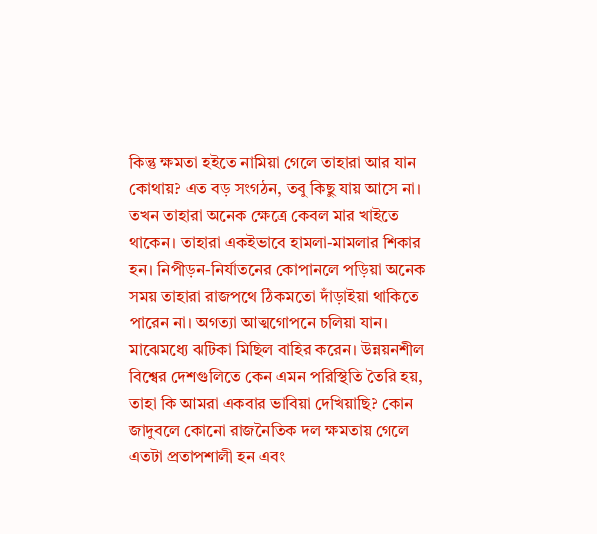কিন্তু ক্ষমতা হইতে নামিয়া গেলে তাহারা আর যান কোথায়? এত বড় সংগঠন, তবু কিছু যায় আসে না। তখন তাহারা অনেক ক্ষেত্রে কেবল মার খাইতে থাকেন। তাহারা একইভাবে হামলা-মামলার শিকার হন। নিপীড়ন-নির্যাতনের কোপানলে পড়িয়া অনেক সময় তাহারা রাজপথে ঠিকমতো দাঁড়াইয়া থাকিতে পারেন না। অগত্যা আত্মগোপনে চলিয়া যান। মাঝেমধ্যে ঝটিকা মিছিল বাহির করেন। উন্নয়নশীল বিশ্বের দেশগুলিতে কেন এমন পরিস্থিতি তৈরি হয়, তাহা কি আমরা একবার ভাবিয়া দেখিয়াছি? কোন জাদুবলে কোনো রাজনৈতিক দল ক্ষমতায় গেলে এতটা প্রতাপশালী হন এবং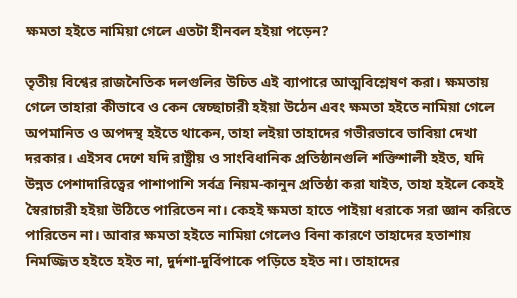ক্ষমতা হইতে নামিয়া গেলে এতটা হীনবল হইয়া পড়েন?

তৃতীয় বিশ্বের রাজনৈতিক দলগুলির উচিত এই ব্যাপারে আত্মবিশ্লেষণ করা। ক্ষমতায় গেলে তাহারা কীভাবে ও কেন স্বেচ্ছাচারী হইয়া উঠেন এবং ক্ষমতা হইতে নামিয়া গেলে অপমানিত ও অপদস্থ হইতে থাকেন, তাহা লইয়া তাহাদের গভীরভাবে ভাবিয়া দেখা দরকার। এইসব দেশে যদি রাষ্ট্রীয় ও সাংবিধানিক প্রতিষ্ঠানগুলি শক্তিশালী হইত, যদি উন্নত পেশাদারিত্বের পাশাপাশি সর্বত্র নিয়ম-কানুন প্রতিষ্ঠা করা যাইত, তাহা হইলে কেহই স্বৈরাচারী হইয়া উঠিতে পারিতেন না। কেহই ক্ষমতা হাতে পাইয়া ধরাকে সরা জ্ঞান করিতে পারিতেন না। আবার ক্ষমতা হইতে নামিয়া গেলেও বিনা কারণে তাহাদের হতাশায় নিমজ্জিত হইতে হইত না, দুর্দশা-দুর্বিপাকে পড়িতে হইত না। তাহাদের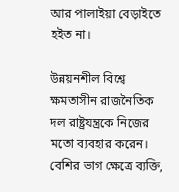আর পালাইয়া বেড়াইতে হইত না।

উন্নয়নশীল বিশ্বে ক্ষমতাসীন রাজনৈতিক দল রাষ্ট্রযন্ত্রকে নিজের মতো ব্যবহার করেন। বেশির ভাগ ক্ষেত্রে ব্যক্তি,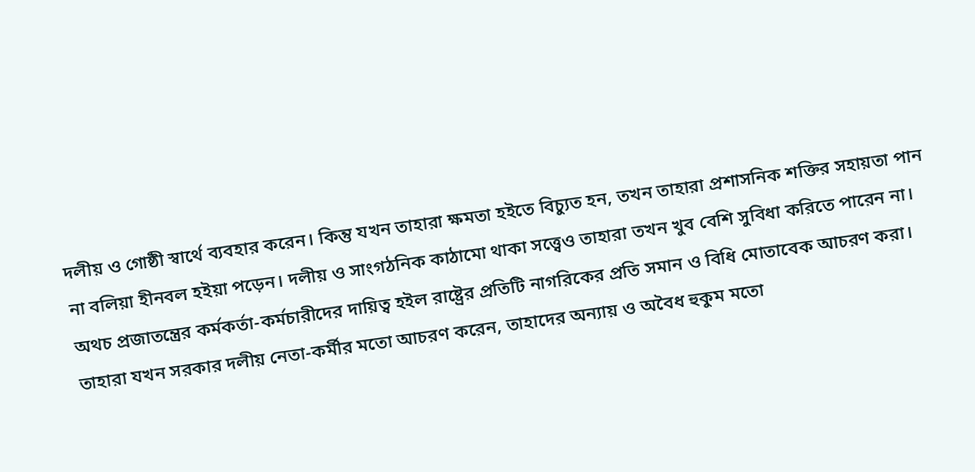দলীয় ও গোষ্ঠী স্বার্থে ব্যবহার করেন। কিন্তু যখন তাহারা ক্ষমতা হইতে বিচ্যুত হন, তখন তাহারা প্রশাসনিক শক্তির সহায়তা পান না বলিয়া হীনবল হইয়া পড়েন। দলীয় ও সাংগঠনিক কাঠামো থাকা সত্ত্বেও তাহারা তখন খুব বেশি সুবিধা করিতে পারেন না। অথচ প্রজাতন্ত্রের কর্মকর্তা-কর্মচারীদের দায়িত্ব হইল রাষ্ট্রের প্রতিটি নাগরিকের প্রতি সমান ও বিধি মোতাবেক আচরণ করা। তাহারা যখন সরকার দলীয় নেতা-কর্মীর মতো আচরণ করেন, তাহাদের অন্যায় ও অবৈধ হুকুম মতো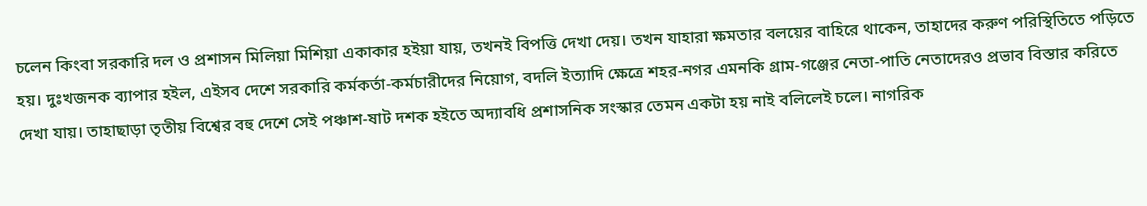চলেন কিংবা সরকারি দল ও প্রশাসন মিলিয়া মিশিয়া একাকার হইয়া যায়, তখনই বিপত্তি দেখা দেয়। তখন যাহারা ক্ষমতার বলয়ের বাহিরে থাকেন, তাহাদের করুণ পরিস্থিতিতে পড়িতে হয়। দুঃখজনক ব্যাপার হইল, এইসব দেশে সরকারি কর্মকর্তা-কর্মচারীদের নিয়োগ, বদলি ইত্যাদি ক্ষেত্রে শহর-নগর এমনকি গ্রাম-গঞ্জের নেতা-পাতি নেতাদেরও প্রভাব বিস্তার করিতে দেখা যায়। তাহাছাড়া তৃতীয় বিশ্বের বহু দেশে সেই পঞ্চাশ-ষাট দশক হইতে অদ্যাবধি প্রশাসনিক সংস্কার তেমন একটা হয় নাই বলিলেই চলে। নাগরিক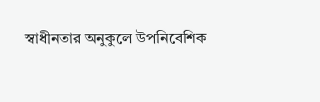স্বাধীনতার অনুকুলে উপনিবেশিক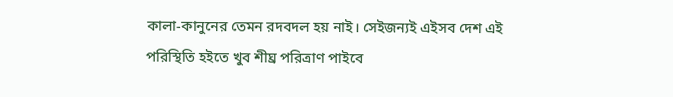কালা-কানুনের তেমন রদবদল হয় নাই। সেইজন্যই এইসব দেশ এই পরিস্থিতি হইতে খুব শীঘ্র পরিত্রাণ পাইবে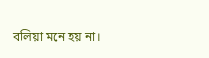বলিয়া মনে হয় না।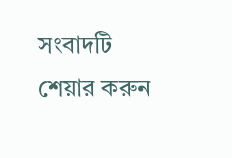সংবাদটি শেয়ার করুন